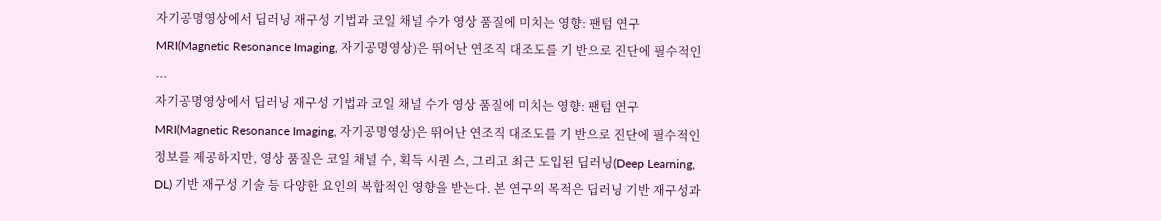자기공명영상에서 딥러닝 재구성 기법과 코일 채널 수가 영상 품질에 미치는 영향: 팬텀 연구
MRI(Magnetic Resonance Imaging, 자기공명영상)은 뛰어난 연조직 대조도를 기 반으로 진단에 필수적인 ...
자기공명영상에서 딥러닝 재구성 기법과 코일 채널 수가 영상 품질에 미치는 영향: 팬텀 연구
MRI(Magnetic Resonance Imaging, 자기공명영상)은 뛰어난 연조직 대조도를 기 반으로 진단에 필수적인 정보를 제공하지만, 영상 품질은 코일 채널 수, 획득 시퀀 스, 그리고 최근 도입된 딥러닝(Deep Learning, DL) 기반 재구성 기술 등 다양한 요인의 복합적인 영향을 받는다. 본 연구의 목적은 딥러닝 기반 재구성과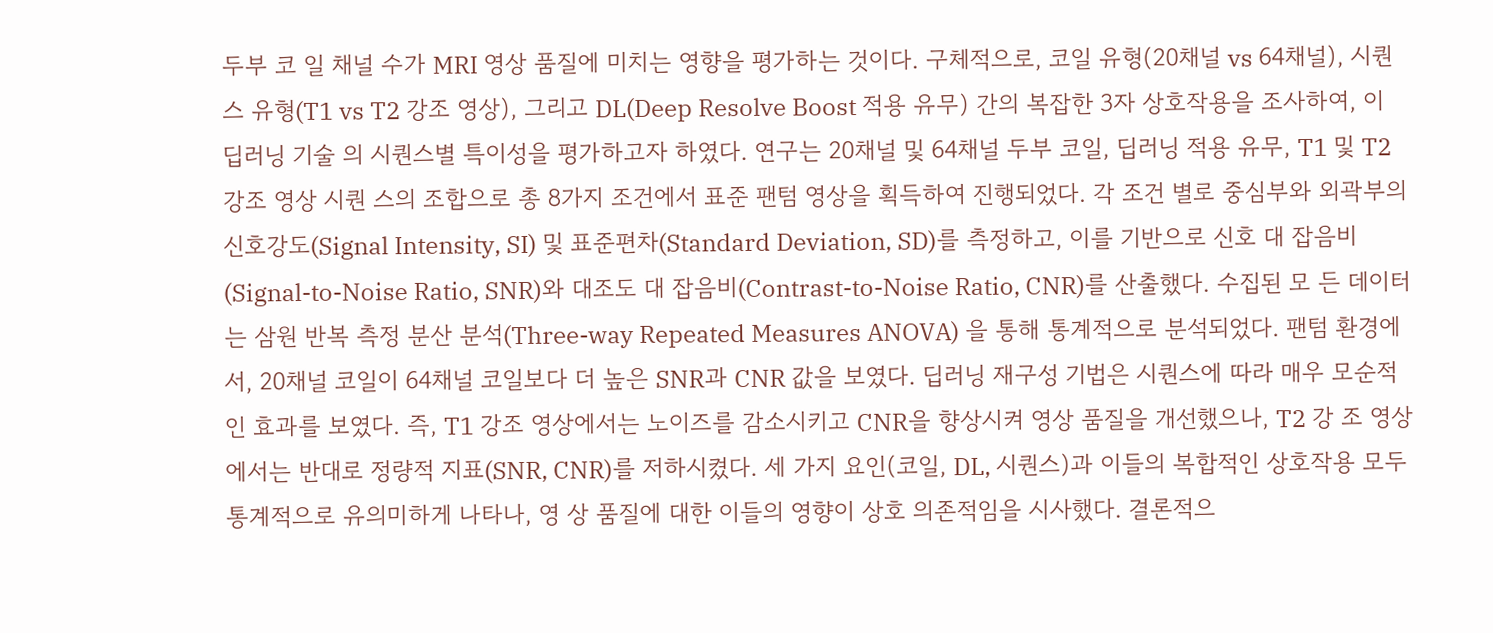두부 코 일 채널 수가 MRI 영상 품질에 미치는 영향을 평가하는 것이다. 구체적으로, 코일 유형(20채널 vs 64채널), 시퀀스 유형(T1 vs T2 강조 영상), 그리고 DL(Deep Resolve Boost 적용 유무) 간의 복잡한 3자 상호작용을 조사하여, 이 딥러닝 기술 의 시퀀스별 특이성을 평가하고자 하였다. 연구는 20채널 및 64채널 두부 코일, 딥러닝 적용 유무, T1 및 T2 강조 영상 시퀀 스의 조합으로 총 8가지 조건에서 표준 팬텀 영상을 획득하여 진행되었다. 각 조건 별로 중심부와 외곽부의 신호강도(Signal Intensity, SI) 및 표준편차(Standard Deviation, SD)를 측정하고, 이를 기반으로 신호 대 잡음비(Signal-to-Noise Ratio, SNR)와 대조도 대 잡음비(Contrast-to-Noise Ratio, CNR)를 산출했다. 수집된 모 든 데이터는 삼원 반복 측정 분산 분석(Three-way Repeated Measures ANOVA) 을 통해 통계적으로 분석되었다. 팬텀 환경에서, 20채널 코일이 64채널 코일보다 더 높은 SNR과 CNR 값을 보였다. 딥러닝 재구성 기법은 시퀀스에 따라 매우 모순적인 효과를 보였다. 즉, T1 강조 영상에서는 노이즈를 감소시키고 CNR을 향상시켜 영상 품질을 개선했으나, T2 강 조 영상에서는 반대로 정량적 지표(SNR, CNR)를 저하시켰다. 세 가지 요인(코일, DL, 시퀀스)과 이들의 복합적인 상호작용 모두 통계적으로 유의미하게 나타나, 영 상 품질에 대한 이들의 영향이 상호 의존적임을 시사했다. 결론적으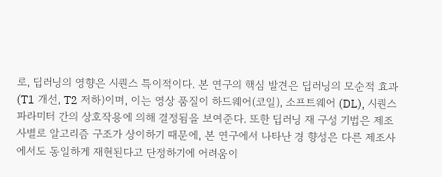로, 딥러닝의 영향은 시퀀스 특이적이다. 본 연구의 핵심 발견은 딥러닝의 모순적 효과(T1 개선, T2 저하)이며, 이는 영상 품질이 하드웨어(코일), 소프트웨어 (DL), 시퀀스 파라미터 간의 상호작용에 의해 결정됨을 보여준다. 또한 딥러닝 재 구성 기법은 제조사별로 알고리즘 구조가 상이하기 때문에, 본 연구에서 나타난 경 향성은 다른 제조사에서도 동일하게 재현된다고 단정하기에 어려움이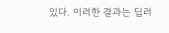있다. 이러한 결과는 딥러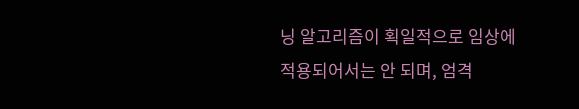닝 알고리즘이 획일적으로 임상에 적용되어서는 안 되며, 엄격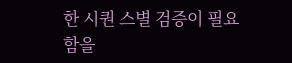한 시퀀 스별 검증이 필요함을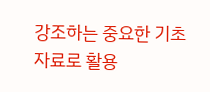강조하는 중요한 기초 자료로 활용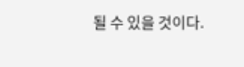될 수 있을 것이다.